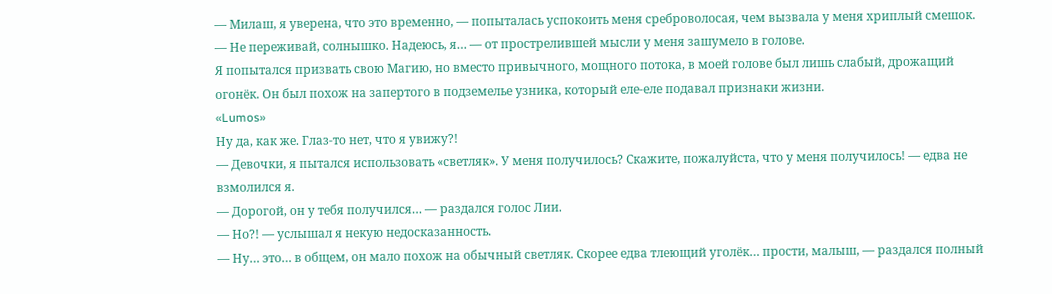— Милаш, я уверена, что это временно, — попыталась успокоить меня среброволосая, чем вызвала у меня хриплый смешок.
— Не переживай, солнышко. Надеюсь, я… — от прострелившей мысли у меня зашумело в голове.
Я попытался призвать свою Магию, но вместо привычного, мощного потока, в моей голове был лишь слабый, дрожащий огонёк. Он был похож на запертого в подземелье узника, который еле-еле подавал признаки жизни.
«Lumos»
Ну да, как же. Глаз-то нет, что я увижу?!
— Девочки, я пытался использовать «светляк». У меня получилось? Скажите, пожалуйста, что у меня получилось! — едва не взмолился я.
— Дорогой, он у тебя получился… — раздался голос Лии.
— Но?! — услышал я некую недосказанность.
— Ну… это… в общем, он мало похож на обычный светляк. Скорее едва тлеющий уголёк… прости, малыш, — раздался полный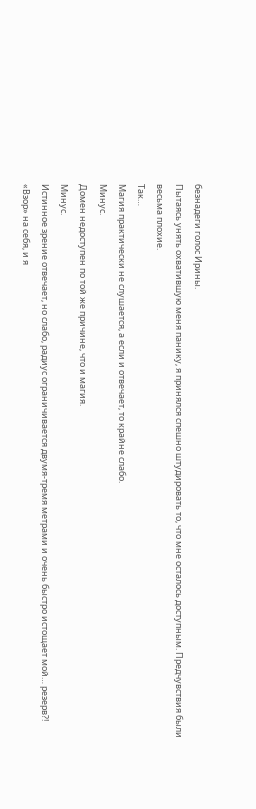безнадеги голос Ирины.
Пытаясь унять охватившую меня панику, я принялся спешно штудировать то, что мне осталось доступным. Предчувствия были весьма плохие.
Так…
Магия практически не слушается, а если и отвечает, то крайне слабо.
Минус.
Домен недоступен по той же причине, что и магия.
Минус.
Истинное зрение отвечает, но слабо, радиус ограничивается двумя-тремя метрами и очень быстро истощает мой… резерв?!
«Взор» на себя, и я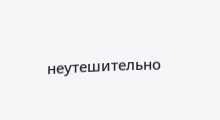неутешительно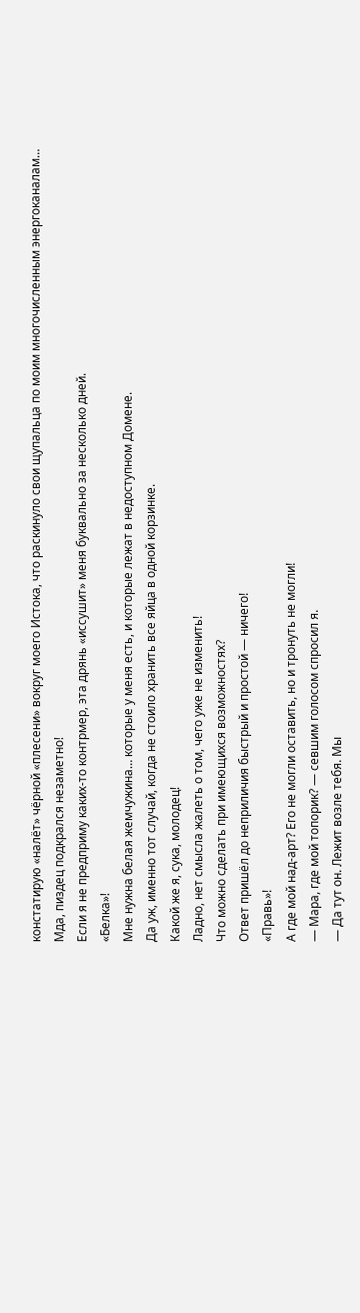констатирую «налёт» чёрной «плесени» вокруг моего Истока, что раскинуло свои щупальца по моим многочисленным энергоканалам…
Мда, пиздец подкрался незаметно!
Если я не предприму каких-то контрмер, эта дрянь «иссушит» меня буквально за несколько дней.
«Белка»!
Мне нужна белая жемчужина… которые у меня есть, и которые лежат в недоступном Домене.
Да уж, именно тот случай, когда не стоило хранить все яйца в одной корзинке.
Какой же я, сука, молодец!
Ладно, нет смысла жалеть о том, чего уже не изменить!
Что можно сделать при имеющихся возможностях?
Ответ пришёл до неприличия быстрый и простой — ничего!
«Правь»!
А где мой над-арт? Его не могли оставить, но и тронуть не могли!
— Мара, где мой топорик? — севшим голосом спросил я.
— Да тут он. Лежит возле тебя. Мы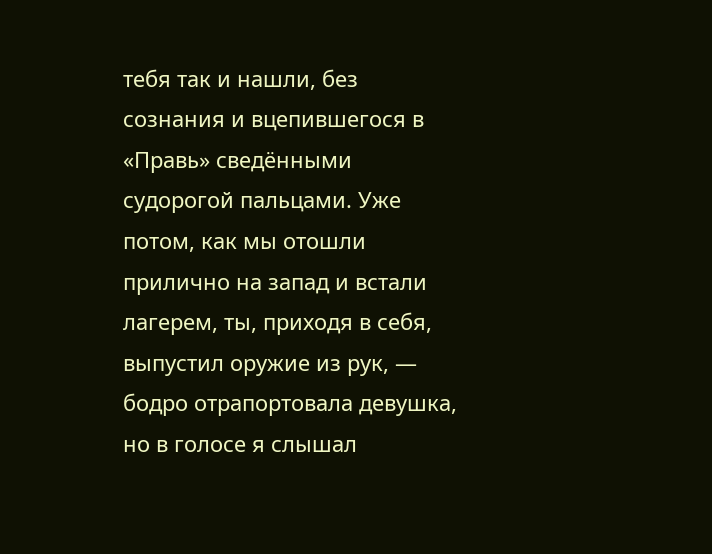тебя так и нашли, без сознания и вцепившегося в «Правь» сведёнными судорогой пальцами. Уже потом, как мы отошли прилично на запад и встали лагерем, ты, приходя в себя, выпустил оружие из рук, — бодро отрапортовала девушка, но в голосе я слышал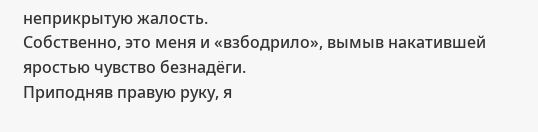неприкрытую жалость.
Собственно, это меня и «взбодрило», вымыв накатившей яростью чувство безнадёги.
Приподняв правую руку, я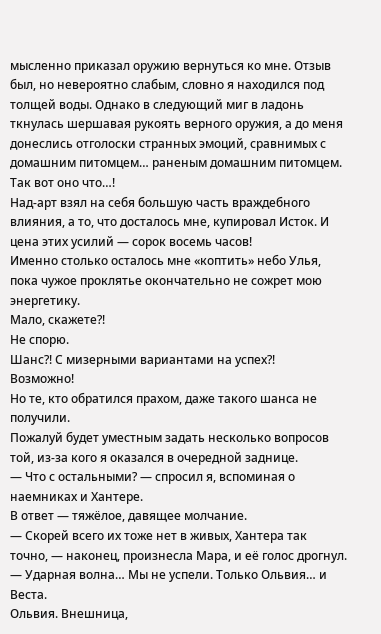мысленно приказал оружию вернуться ко мне. Отзыв был, но невероятно слабым, словно я находился под толщей воды. Однако в следующий миг в ладонь ткнулась шершавая рукоять верного оружия, а до меня донеслись отголоски странных эмоций, сравнимых с домашним питомцем… раненым домашним питомцем.
Так вот оно что…!
Над-арт взял на себя большую часть враждебного влияния, а то, что досталось мне, купировал Исток. И цена этих усилий — сорок восемь часов!
Именно столько осталось мне «коптить» небо Улья, пока чужое проклятье окончательно не сожрет мою энергетику.
Мало, скажете?!
Не спорю.
Шанс?! С мизерными вариантами на успех?!
Возможно!
Но те, кто обратился прахом, даже такого шанса не получили.
Пожалуй будет уместным задать несколько вопросов той, из-за кого я оказался в очередной заднице.
— Что с остальными? — спросил я, вспоминая о наемниках и Хантере.
В ответ — тяжёлое, давящее молчание.
— Скорей всего их тоже нет в живых, Хантера так точно, — наконец, произнесла Мара, и её голос дрогнул.
— Ударная волна… Мы не успели. Только Ольвия… и Веста.
Ольвия. Внешница,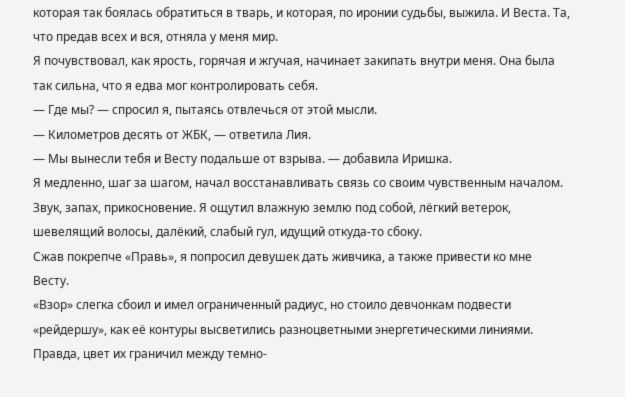которая так боялась обратиться в тварь, и которая, по иронии судьбы, выжила. И Веста. Та, что предав всех и вся, отняла у меня мир.
Я почувствовал, как ярость, горячая и жгучая, начинает закипать внутри меня. Она была так сильна, что я едва мог контролировать себя.
— Где мы? — спросил я, пытаясь отвлечься от этой мысли.
— Километров десять от ЖБК, — ответила Лия.
— Мы вынесли тебя и Весту подальше от взрыва. — добавила Иришка.
Я медленно, шаг за шагом, начал восстанавливать связь со своим чувственным началом. Звук, запах, прикосновение. Я ощутил влажную землю под собой, лёгкий ветерок, шевелящий волосы, далёкий, слабый гул, идущий откуда-то сбоку.
Сжав покрепче «Правь», я попросил девушек дать живчика, а также привести ко мне Весту.
«Взор» слегка сбоил и имел ограниченный радиус, но стоило девчонкам подвести «рейдершу», как её контуры высветились разноцветными энергетическими линиями. Правда, цвет их граничил между темно-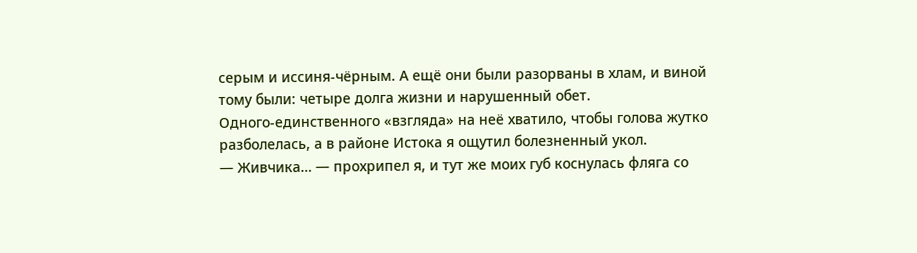серым и иссиня-чёрным. А ещё они были разорваны в хлам, и виной тому были: четыре долга жизни и нарушенный обет.
Одного-единственного «взгляда» на неё хватило, чтобы голова жутко разболелась, а в районе Истока я ощутил болезненный укол.
— Живчика… — прохрипел я, и тут же моих губ коснулась фляга со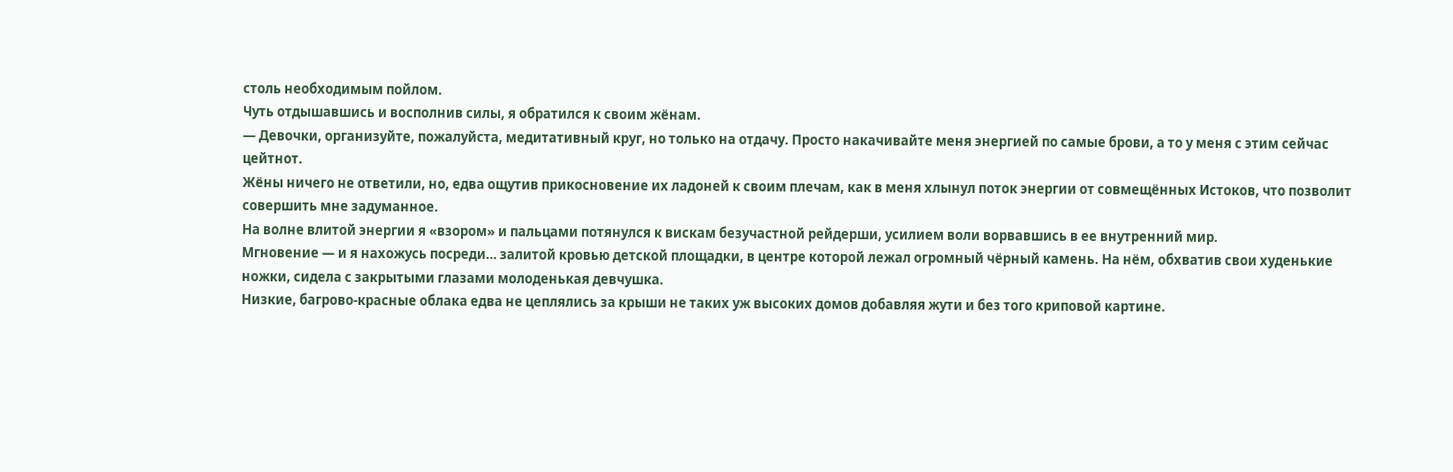столь необходимым пойлом.
Чуть отдышавшись и восполнив силы, я обратился к своим жёнам.
— Девочки, организуйте, пожалуйста, медитативный круг, но только на отдачу. Просто накачивайте меня энергией по самые брови, а то у меня с этим сейчас цейтнот.
Жёны ничего не ответили, но, едва ощутив прикосновение их ладоней к своим плечам, как в меня хлынул поток энергии от совмещённых Истоков, что позволит совершить мне задуманное.
На волне влитой энергии я «взором» и пальцами потянулся к вискам безучастной рейдерши, усилием воли ворвавшись в ее внутренний мир.
Мгновение — и я нахожусь посреди… залитой кровью детской площадки, в центре которой лежал огромный чёрный камень. На нём, обхватив свои худенькие ножки, сидела с закрытыми глазами молоденькая девчушка.
Низкие, багрово-красные облака едва не цеплялись за крыши не таких уж высоких домов добавляя жути и без того криповой картине.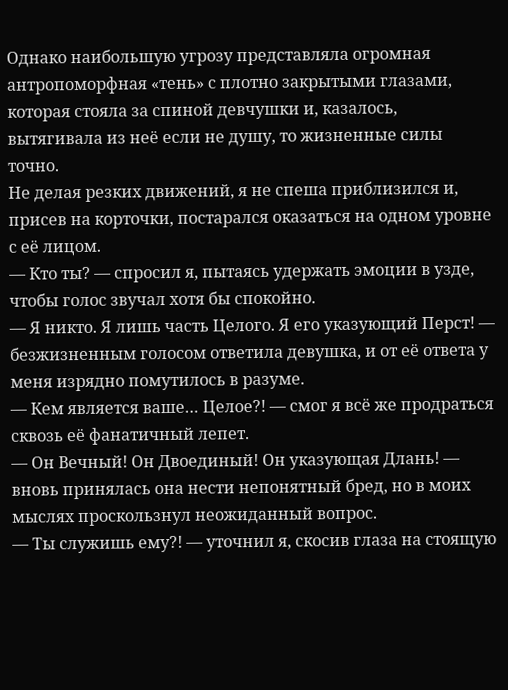Однако наибольшую угрозу представляла огромная антропоморфная «тень» с плотно закрытыми глазами, которая стояла за спиной девчушки и, казалось, вытягивала из неё если не душу, то жизненные силы точно.
Не делая резких движений, я не спеша приблизился и, присев на корточки, постарался оказаться на одном уровне с её лицом.
— Кто ты? — спросил я, пытаясь удержать эмоции в узде, чтобы голос звучал хотя бы спокойно.
— Я никто. Я лишь часть Целого. Я его указующий Перст! — безжизненным голосом ответила девушка, и от её ответа у меня изрядно помутилось в разуме.
— Кем является ваше… Целое?! — смог я всё же продраться сквозь её фанатичный лепет.
— Он Вечный! Он Двоединый! Он указующая Длань! — вновь принялась она нести непонятный бред, но в моих мыслях проскользнул неожиданный вопрос.
— Ты служишь ему?! — уточнил я, скосив глаза на стоящую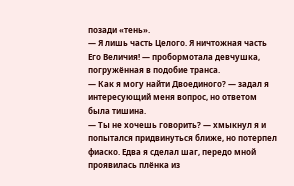позади «тень».
— Я лишь часть Целого. Я ничтожная часть Его Величия! — пробормотала девчушка, погружённая в подобие транса.
— Как я могу найти Двоединого? — задал я интересующий меня вопрос, но ответом была тишина.
— Ты не хочешь говорить? — хмыкнул я и попытался придвинуться ближе, но потерпел фиаско. Едва я сделал шаг, передо мной проявилась плёнка из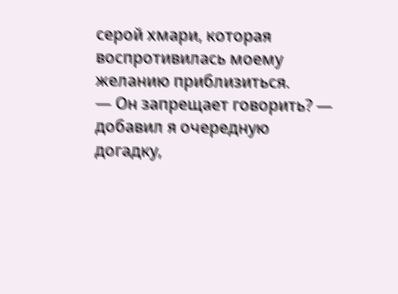серой хмари, которая воспротивилась моему желанию приблизиться.
— Он запрещает говорить? — добавил я очередную догадку,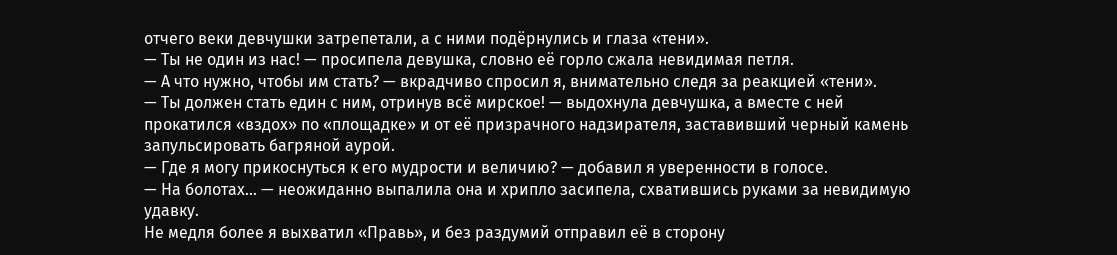отчего веки девчушки затрепетали, а с ними подёрнулись и глаза «тени».
— Ты не один из нас! — просипела девушка, словно её горло сжала невидимая петля.
— А что нужно, чтобы им стать? — вкрадчиво спросил я, внимательно следя за реакцией «тени».
— Ты должен стать един с ним, отринув всё мирское! — выдохнула девчушка, а вместе с ней прокатился «вздох» по «площадке» и от её призрачного надзирателя, заставивший черный камень запульсировать багряной аурой.
— Где я могу прикоснуться к его мудрости и величию? — добавил я уверенности в голосе.
— На болотах… — неожиданно выпалила она и хрипло засипела, схватившись руками за невидимую удавку.
Не медля более я выхватил «Правь», и без раздумий отправил её в сторону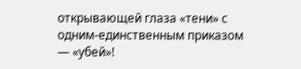открывающей глаза «тени» с одним-единственным приказом — «убей»!